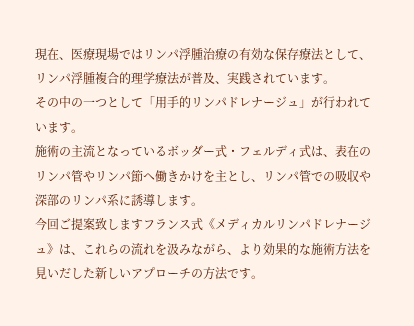現在、医療現場ではリンパ浮腫治療の有効な保存療法として、リンパ浮腫複合的理学療法が普及、実践されています。
その中の一つとして「用手的リンパドレナージュ」が行われています。
施術の主流となっているボッダー式・フェルディ式は、表在のリンパ管やリンパ節へ働きかけを主とし、リンパ管での吸収や深部のリンパ系に誘導します。
今回ご提案致しますフランス式《メディカルリンパドレナージュ》は、これらの流れを汲みながら、より効果的な施術方法を見いだした新しいアプローチの方法です。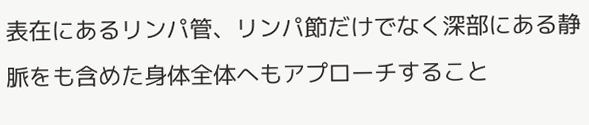表在にあるリンパ管、リンパ節だけでなく深部にある静脈をも含めた身体全体へもアプローチすること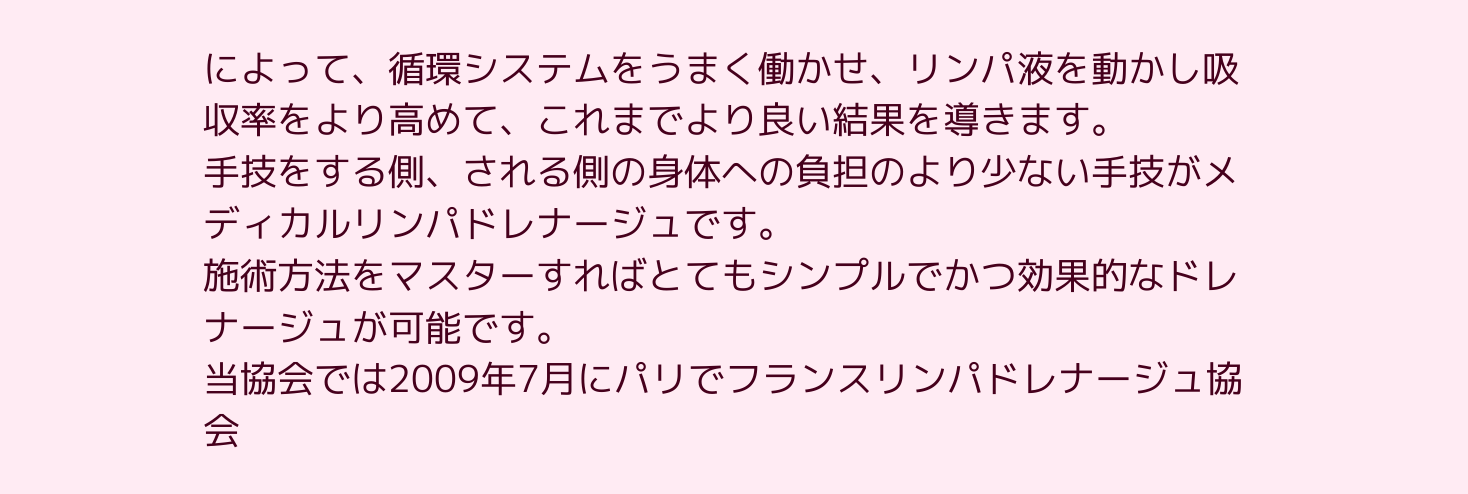によって、循環システムをうまく働かせ、リンパ液を動かし吸収率をより高めて、これまでより良い結果を導きます。
手技をする側、される側の身体への負担のより少ない手技がメディカルリンパドレナージュです。
施術方法をマスターすればとてもシンプルでかつ効果的なドレナージュが可能です。
当協会では2009年7月にパリでフランスリンパドレナージュ協会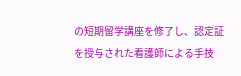の短期留学講座を修了し、認定証を授与された看護師による手技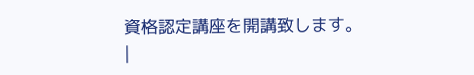資格認定講座を開講致します。
|